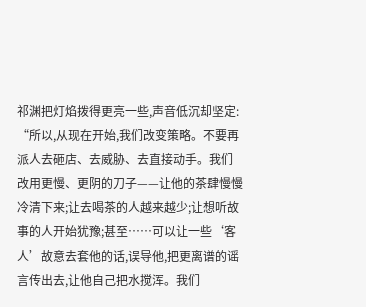祁渊把灯焰拨得更亮一些,声音低沉却坚定:
“所以,从现在开始,我们改变策略。不要再派人去砸店、去威胁、去直接动手。我们改用更慢、更阴的刀子——让他的茶肆慢慢冷清下来;让去喝茶的人越来越少;让想听故事的人开始犹豫;甚至……可以让一些‘客人’故意去套他的话,误导他,把更离谱的谣言传出去,让他自己把水搅浑。我们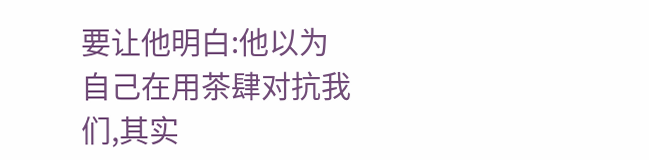要让他明白:他以为自己在用茶肆对抗我们,其实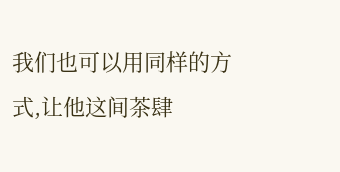我们也可以用同样的方式,让他这间茶肆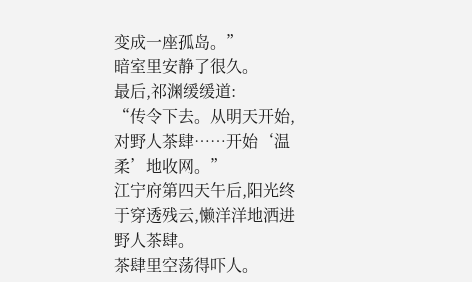变成一座孤岛。”
暗室里安静了很久。
最后,祁渊缓缓道:
“传令下去。从明天开始,对野人茶肆……开始‘温柔’地收网。”
江宁府第四天午后,阳光终于穿透残云,懒洋洋地洒进野人茶肆。
茶肆里空荡得吓人。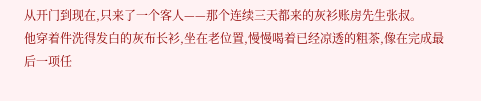从开门到现在,只来了一个客人——那个连续三天都来的灰衫账房先生张叔。
他穿着件洗得发白的灰布长衫,坐在老位置,慢慢喝着已经凉透的粗茶,像在完成最后一项任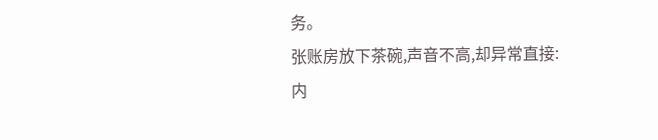务。
张账房放下茶碗,声音不高,却异常直接:
内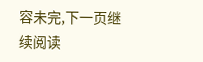容未完,下一页继续阅读